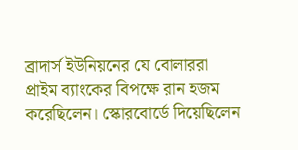ব্রাদার্স ইউনিয়নের যে বোলাররা প্রাইম ব্যাংকের বিপক্ষে রান হজম করেছিলেন। স্কোরবোর্ডে দিয়েছিলেন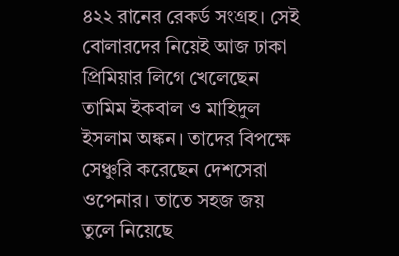৪২২ রানের রেকর্ড সংগ্রহ। সেই বোলারদের নিয়েই আজ ঢাকা প্রিমিয়ার লিগে খেলেছেন তামিম ইকবাল ও মাহিদুল ইসলাম অঙ্কন। তাদের বিপক্ষে সেঞ্চুরি করেছেন দেশসেরা ওপেনার। তাতে সহজ জয় তুলে নিয়েছে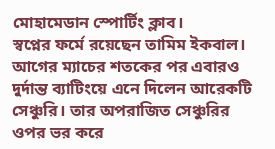মোহামেডান স্পোর্টিং ক্লাব।
স্বপ্নের ফর্মে রয়েছেন তামিম ইকবাল। আগের ম্যাচের শতকের পর এবারও দুর্দান্ত ব্যাটিংয়ে এনে দিলেন আরেকটি সেঞ্চুরি। তার অপরাজিত সেঞ্চুরির ওপর ভর করে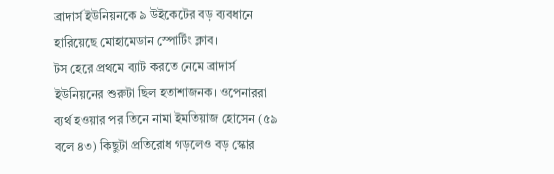ব্রাদার্স ইউনিয়নকে ৯ উইকেটের বড় ব্যবধানে হারিয়েছে মোহামেডান স্পোর্টিং ক্লাব।
টস হেরে প্রথমে ব্যাট করতে নেমে ব্রাদার্স ইউনিয়নের শুরুটা ছিল হতাশাজনক। ওপেনাররা ব্যর্থ হওয়ার পর তিনে নামা ইমতিয়াজ হোসেন (৫৯ বলে ৪৩) কিছুটা প্রতিরোধ গড়লেও বড় স্কোর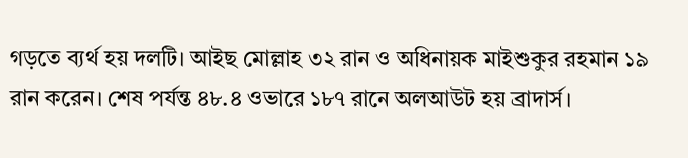গড়তে ব্যর্থ হয় দলটি। আইছ মোল্লাহ ৩২ রান ও অধিনায়ক মাইশুকুর রহমান ১৯ রান করেন। শেষ পর্যন্ত ৪৮.৪ ওভারে ১৮৭ রানে অলআউট হয় ব্রাদার্স।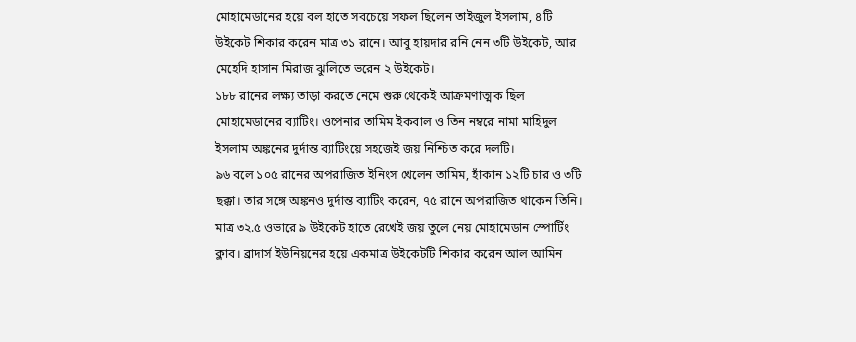মোহামেডানের হয়ে বল হাতে সবচেয়ে সফল ছিলেন তাইজুল ইসলাম, ৪টি উইকেট শিকার করেন মাত্র ৩১ রানে। আবু হায়দার রনি নেন ৩টি উইকেট, আর মেহেদি হাসান মিরাজ ঝুলিতে ভরেন ২ উইকেট।
১৮৮ রানের লক্ষ্য তাড়া করতে নেমে শুরু থেকেই আক্রমণাত্মক ছিল মোহামেডানের ব্যাটিং। ওপেনার তামিম ইকবাল ও তিন নম্বরে নামা মাহিদুল ইসলাম অঙ্কনের দুর্দান্ত ব্যাটিংয়ে সহজেই জয় নিশ্চিত করে দলটি।
৯৬ বলে ১০৫ রানের অপরাজিত ইনিংস খেলেন তামিম, হাঁকান ১২টি চার ও ৩টি ছক্কা। তার সঙ্গে অঙ্কনও দুর্দান্ত ব্যাটিং করেন, ৭৫ রানে অপরাজিত থাকেন তিনি।
মাত্র ৩২.৫ ওভারে ৯ উইকেট হাতে রেখেই জয় তুলে নেয় মোহামেডান স্পোর্টিং ক্লাব। ব্রাদার্স ইউনিয়নের হয়ে একমাত্র উইকেটটি শিকার করেন আল আমিন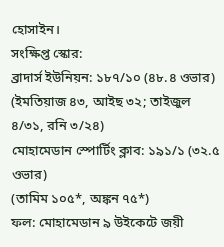হোসাইন।
সংক্ষিপ্ত স্কোর:
ব্রাদার্স ইউনিয়ন: ১৮৭/১০ (৪৮.৪ ওভার)
(ইমতিয়াজ ৪৩, আইছ ৩২; তাইজুল ৪/৩১, রনি ৩/২৪)
মোহামেডান স্পোর্টিং ক্লাব: ১৯১/১ (৩২.৫ ওভার)
(তামিম ১০৫*, অঙ্কন ৭৫*)
ফল: মোহামেডান ৯ উইকেটে জয়ী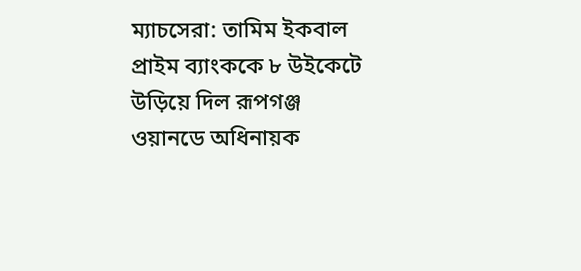ম্যাচসেরা: তামিম ইকবাল
প্রাইম ব্যাংককে ৮ উইকেটে উড়িয়ে দিল রূপগঞ্জ
ওয়ানডে অধিনায়ক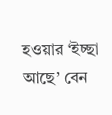হওয়ার ‘ইচ্ছা আছে’ বেন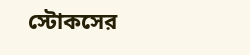স্টোকসের